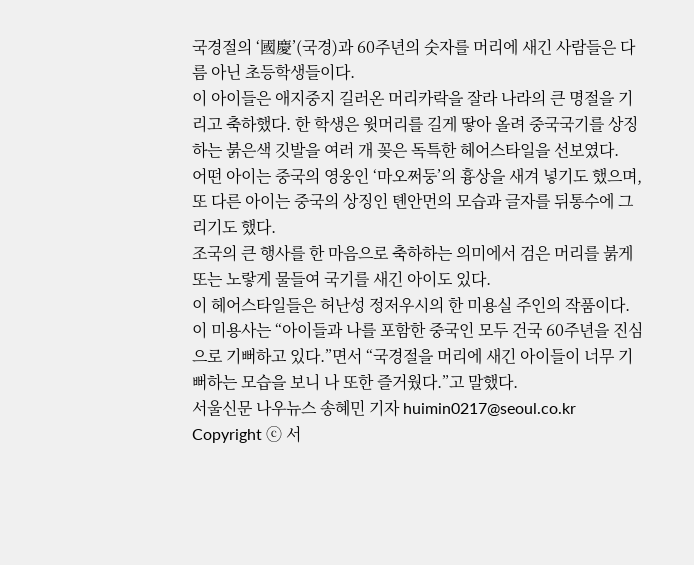국경절의 ‘國慶’(국경)과 60주년의 숫자를 머리에 새긴 사람들은 다름 아닌 초등학생들이다.
이 아이들은 애지중지 길러온 머리카락을 잘라 나라의 큰 명절을 기리고 축하했다. 한 학생은 윗머리를 길게 땋아 올려 중국국기를 상징하는 붉은색 깃발을 여러 개 꽂은 독특한 헤어스타일을 선보였다.
어떤 아이는 중국의 영웅인 ‘마오쩌둥’의 흉상을 새겨 넣기도 했으며, 또 다른 아이는 중국의 상징인 톈안먼의 모습과 글자를 뒤통수에 그리기도 했다.
조국의 큰 행사를 한 마음으로 축하하는 의미에서 검은 머리를 붉게 또는 노랗게 물들여 국기를 새긴 아이도 있다.
이 헤어스타일들은 허난성 정저우시의 한 미용실 주인의 작품이다. 이 미용사는 “아이들과 나를 포함한 중국인 모두 건국 60주년을 진심으로 기뻐하고 있다.”면서 “국경절을 머리에 새긴 아이들이 너무 기뻐하는 모습을 보니 나 또한 즐거웠다.”고 말했다.
서울신문 나우뉴스 송혜민 기자 huimin0217@seoul.co.kr
Copyright ⓒ 서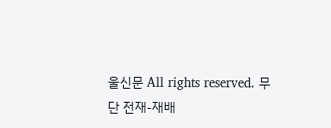울신문 All rights reserved. 무단 전재-재배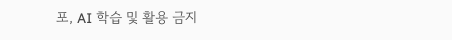포, AI 학습 및 활용 금지